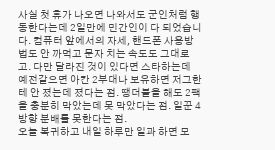사실 첫 휴가 나오면 나와서도 군인처럼 행동한다는데 2일만에 민간인이 다 되었습니다. 컴퓨터 앞에서의 자세, 핸드폰 사용방법도 안 까먹고 문자 치는 속도도 그대로고. 다만 달라진 것이 있다면 스타하는데 예전같으면 아칸 2부대나 보유하면 저그한테 안 졌는데 졌다는 점. 땡더블을 해도 2팩을 충분히 막았는데 못 막았다는 점. 일꾼 4방향 분배를 못한다는 점.
오늘 복귀하고 내일 하루만 일과 하면 모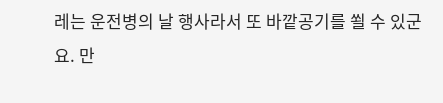레는 운전병의 날 행사라서 또 바깥공기를 쐴 수 있군요. 만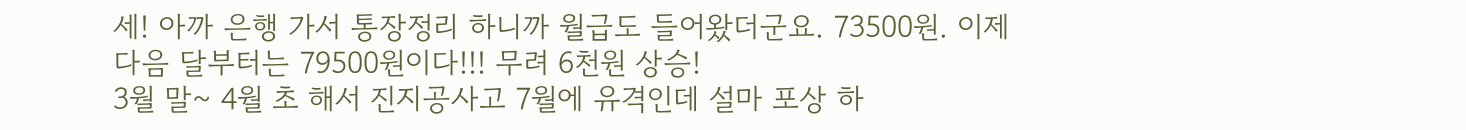세! 아까 은행 가서 통장정리 하니까 월급도 들어왔더군요. 73500원. 이제 다음 달부터는 79500원이다!!! 무려 6천원 상승!
3월 말~ 4월 초 해서 진지공사고 7월에 유격인데 설마 포상 하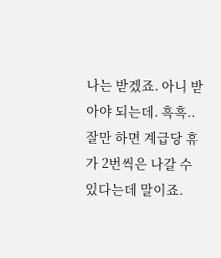나는 받겠죠. 아니 받아야 되는데. 흑흑.. 잘만 하면 계급당 휴가 2번씩은 나갈 수 있다는데 말이죠.